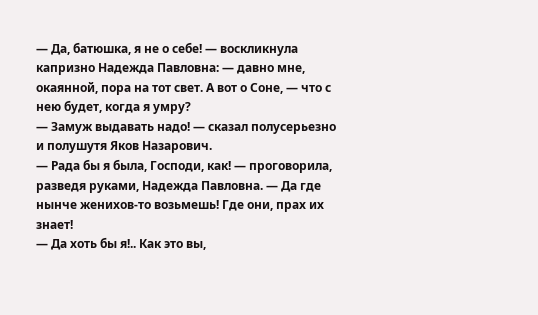— Да, батюшка, я не о себе! — воскликнула капризно Надежда Павловна: — давно мне, окаянной, пора на тот свет. А вот о Соне, — что с нею будет, когда я умру?
— Замуж выдавать надо! — сказал полусерьезно и полушутя Яков Назарович.
— Рада бы я была, Господи, как! — проговорила, разведя руками, Надежда Павловна. — Да где нынче женихов-то возьмешь! Где они, прах их знает!
— Да хоть бы я!.. Как это вы,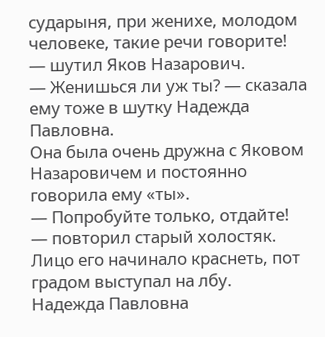сударыня, при женихе, молодом человеке, такие речи говорите! — шутил Яков Назарович.
— Женишься ли уж ты? — сказала ему тоже в шутку Надежда Павловна.
Она была очень дружна с Яковом Назаровичем и постоянно говорила ему «ты».
— Попробуйте только, отдайте! — повторил старый холостяк.
Лицо его начинало краснеть, пот градом выступал на лбу.
Надежда Павловна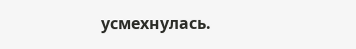усмехнулась.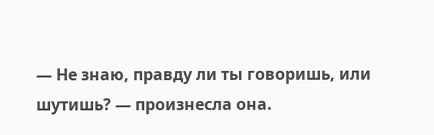— Не знаю, правду ли ты говоришь, или шутишь? — произнесла она.